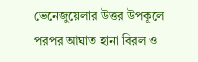ভেনেজুয়েলার উত্তর উপকূলে পরপর আঘাত হানা বিরল ও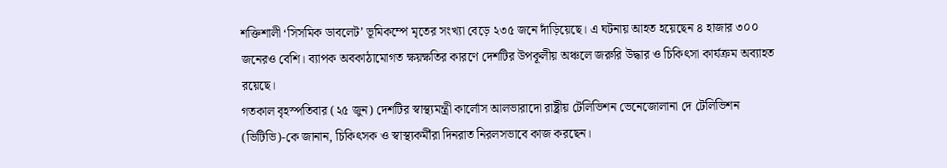শক্তিশালী ‘সিসমিক ডাবলেট’ ভূমিকম্পে মৃতের সংখ্যা বেড়ে ২৩৫ জনে দাঁড়িয়েছে। এ ঘটনায় আহত হয়েছেন ৪ হাজার ৩০০ জনেরও বেশি। ব্যাপক অবকাঠামোগত ক্ষয়ক্ষতির কারণে দেশটির উপকূলীয় অঞ্চলে জরুরি উদ্ধার ও চিকিৎসা কার্যক্রম অব্যাহত রয়েছে।
গতকাল বৃহস্পতিবার (২৫ জুন) দেশটির স্বাস্থ্যমন্ত্রী কার্লোস আলভারাদো রাষ্ট্রীয় টেলিভিশন ভেনেজোলানা দে টেলিভিশন (ভিটিভি)-কে জানান, চিকিৎসক ও স্বাস্থ্যকর্মীরা দিনরাত নিরলসভাবে কাজ করছেন।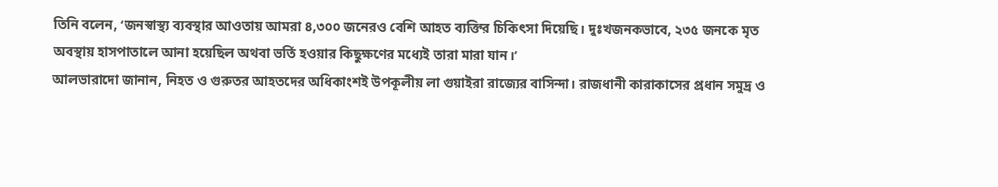তিনি বলেন, ‘জনস্বাস্থ্য ব্যবস্থার আওতায় আমরা ৪,৩০০ জনেরও বেশি আহত ব্যক্তির চিকিৎসা দিয়েছি। দুঃখজনকভাবে, ২৩৫ জনকে মৃত অবস্থায় হাসপাতালে আনা হয়েছিল অথবা ভর্তি হওয়ার কিছুক্ষণের মধ্যেই তারা মারা যান।’
আলভারাদো জানান, নিহত ও গুরুতর আহতদের অধিকাংশই উপকূলীয় লা গুয়াইরা রাজ্যের বাসিন্দা। রাজধানী কারাকাসের প্রধান সমুদ্র ও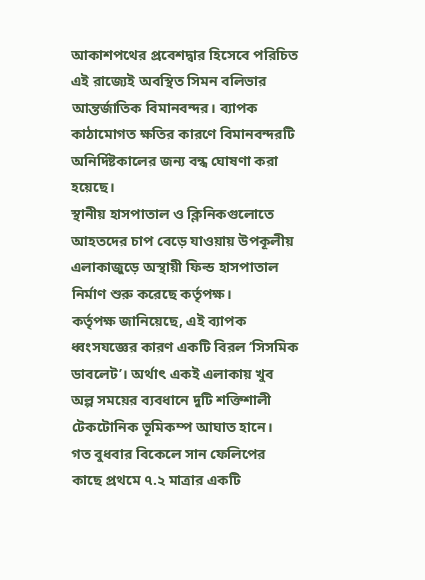আকাশপথের প্রবেশদ্বার হিসেবে পরিচিত এই রাজ্যেই অবস্থিত সিমন বলিভার আন্তর্জাতিক বিমানবন্দর। ব্যাপক কাঠামোগত ক্ষতির কারণে বিমানবন্দরটি অনির্দিষ্টকালের জন্য বন্ধ ঘোষণা করা হয়েছে।
স্থানীয় হাসপাতাল ও ক্লিনিকগুলোতে আহতদের চাপ বেড়ে যাওয়ায় উপকূলীয় এলাকাজুড়ে অস্থায়ী ফিল্ড হাসপাতাল নির্মাণ শুরু করেছে কর্তৃপক্ষ।
কর্তৃপক্ষ জানিয়েছে, এই ব্যাপক ধ্বংসযজ্ঞের কারণ একটি বিরল ‘সিসমিক ডাবলেট’। অর্থাৎ একই এলাকায় খুব অল্প সময়ের ব্যবধানে দুটি শক্তিশালী টেকটোনিক ভূমিকম্প আঘাত হানে।
গত বুধবার বিকেলে সান ফেলিপের কাছে প্রথমে ৭.২ মাত্রার একটি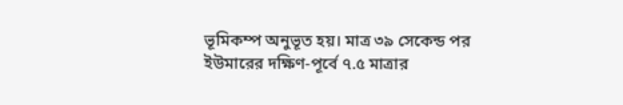ভূমিকম্প অনুভূত হয়। মাত্র ৩৯ সেকেন্ড পর ইউমারের দক্ষিণ-পূর্বে ৭.৫ মাত্রার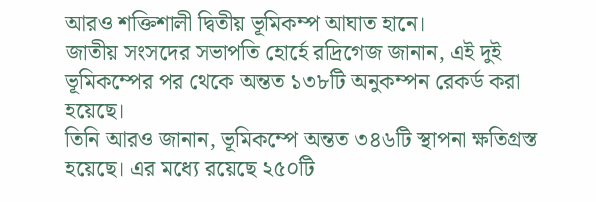আরও শক্তিশালী দ্বিতীয় ভূমিকম্প আঘাত হানে।
জাতীয় সংসদের সভাপতি হোর্হে রদ্রিগেজ জানান, এই দুই ভূমিকম্পের পর থেকে অন্তত ১৩৮টি অনুকম্পন রেকর্ড করা হয়েছে।
তিনি আরও জানান, ভূমিকম্পে অন্তত ৩৪৬টি স্থাপনা ক্ষতিগ্রস্ত হয়েছে। এর মধ্যে রয়েছে ২৫০টি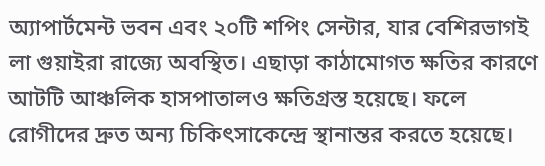অ্যাপার্টমেন্ট ভবন এবং ২০টি শপিং সেন্টার, যার বেশিরভাগই লা গুয়াইরা রাজ্যে অবস্থিত। এছাড়া কাঠামোগত ক্ষতির কারণে আটটি আঞ্চলিক হাসপাতালও ক্ষতিগ্রস্ত হয়েছে। ফলে রোগীদের দ্রুত অন্য চিকিৎসাকেন্দ্রে স্থানান্তর করতে হয়েছে।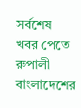সর্বশেষ খবর পেতে রুপালী বাংলাদেশের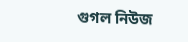গুগল নিউজ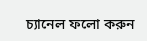চ্যানেল ফলো করুন